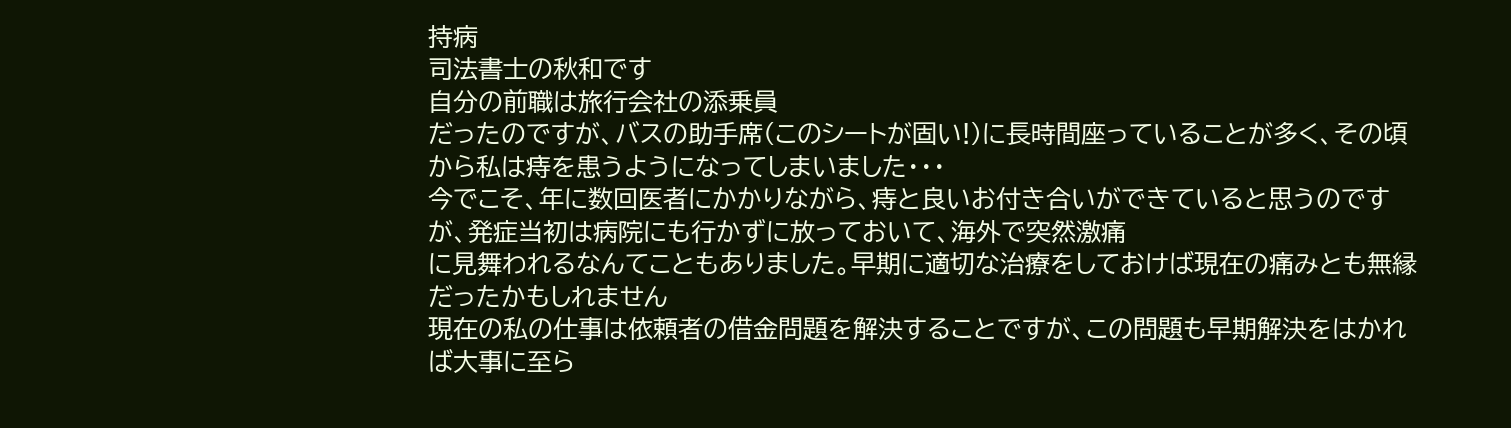持病
司法書士の秋和です
自分の前職は旅行会社の添乗員
だったのですが、バスの助手席(このシートが固い!)に長時間座っていることが多く、その頃から私は痔を患うようになってしまいました・・・
今でこそ、年に数回医者にかかりながら、痔と良いお付き合いができていると思うのですが、発症当初は病院にも行かずに放っておいて、海外で突然激痛
に見舞われるなんてこともありました。早期に適切な治療をしておけば現在の痛みとも無縁だったかもしれません
現在の私の仕事は依頼者の借金問題を解決することですが、この問題も早期解決をはかれば大事に至ら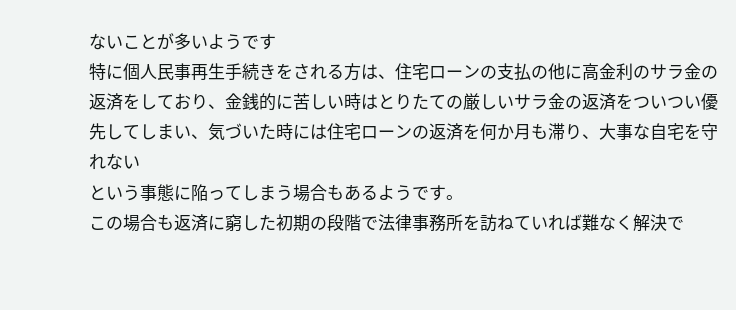ないことが多いようです
特に個人民事再生手続きをされる方は、住宅ローンの支払の他に高金利のサラ金の返済をしており、金銭的に苦しい時はとりたての厳しいサラ金の返済をついつい優先してしまい、気づいた時には住宅ローンの返済を何か月も滞り、大事な自宅を守れない
という事態に陥ってしまう場合もあるようです。
この場合も返済に窮した初期の段階で法律事務所を訪ねていれば難なく解決で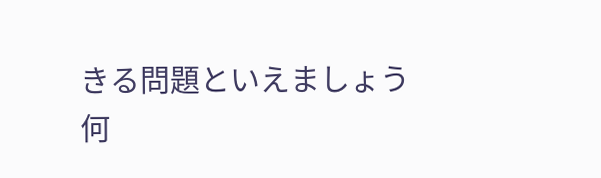きる問題といえましょう
何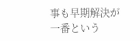事も早期解決が一番という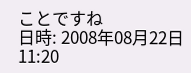ことですね
日時: 2008年08月22日 11:20